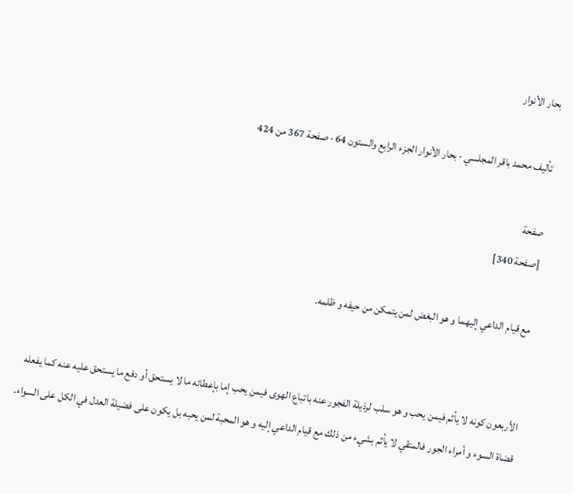بحار الأنوار

تأليف محمد باقر المجلسي · بحار الأنوار الجزء الرابع والستون 64 · صفحة 367 من 424

صفحة
[صفحة 340]

مع قيام الداعي إليهما و هو البغض لمن يتمكن من حيفه و ظلمه.


الأربعون كونه لا يأثم فيمن يحب و هو سلب لرذيلة الفجور عنه باتباع الهوى فيمن يحب إما بإعطائه ما لا يستحق أو دفع ما يستحق عليه عنه كما يفعله قضاة السوء و أمراء الجور فالمتقي لا يأثم بشيء من ذلك مع قيام الداعي إليه و هو المحبة لمن يحبه بل يكون على فضيلة العدل في الكل على السواء.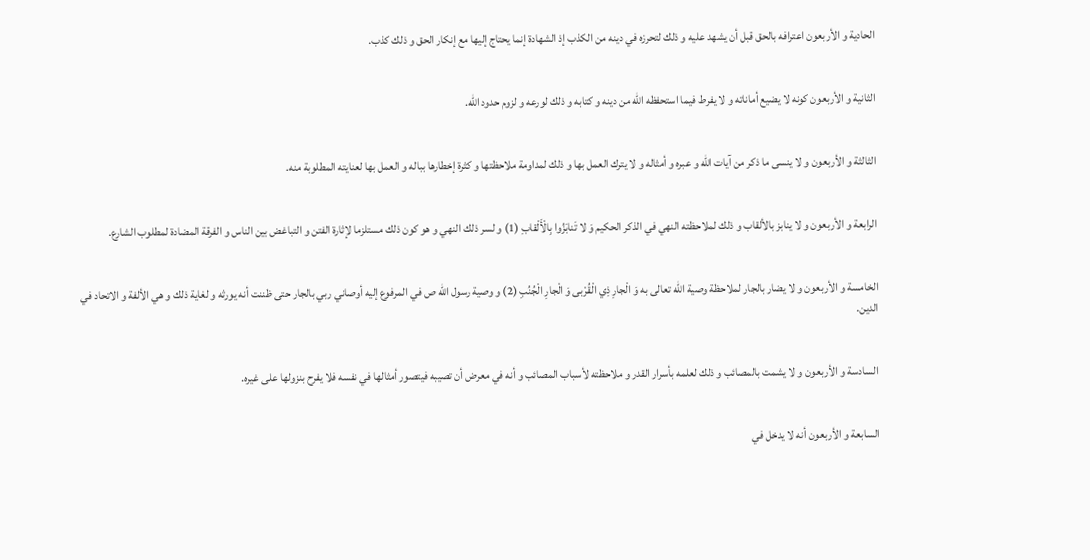الحادية و الأربعون اعترافه بالحق قبل أن يشهد عليه و ذلك لتحرزه في دينه من الكذب إذ الشهادة إنما يحتاج إليها مع إنكار الحق و ذلك كذب.


الثانية و الأربعون كونه لا يضيع أماناته و لا يفرط فيما استحفظه الله من دينه و كتابه و ذلك لورعه و لزوم حدود الله.


الثالثة و الأربعون و لا ينسى ما ذكر من آيات الله و عبره و أمثاله و لا يترك العمل بها و ذلك لمداومة ملاحظتها و كثرة إخطارها بباله و العمل بها لعنايته المطلوبة منه.


الرابعة و الأربعون و لا ينابز بالألقاب و ذلك لملاحظته النهي في الذكر الحكيم وَ لا تَنابَزُوا بِالْأَلْقابِ (1) و لسر ذلك النهي و هو كون ذلك مستلزما لإثارة الفتن و التباغض بين الناس و الفرقة المضادة لمطلوب الشارع.


الخامسة و الأربعون و لا يضار بالجار لملاحظة وصية الله تعالى به وَ الْجارِ ذِي الْقُرْبى وَ الْجارِ الْجُنُبِ (2) و وصية رسول الله ص في المرفوع إليه أوصاني ربي بالجار حتى ظننت أنه يورثه و لغاية ذلك و هي الألفة و الاتحاد في الدين.


السادسة و الأربعون و لا يشمت بالمصائب و ذلك لعلمه بأسرار القدر و ملاحظته لأسباب المصائب و أنه في معرض أن تصيبه فيتصور أمثالها في نفسه فلا يفرح بنزولها على غيره.


السابعة و الأربعون أنه لا يدخل في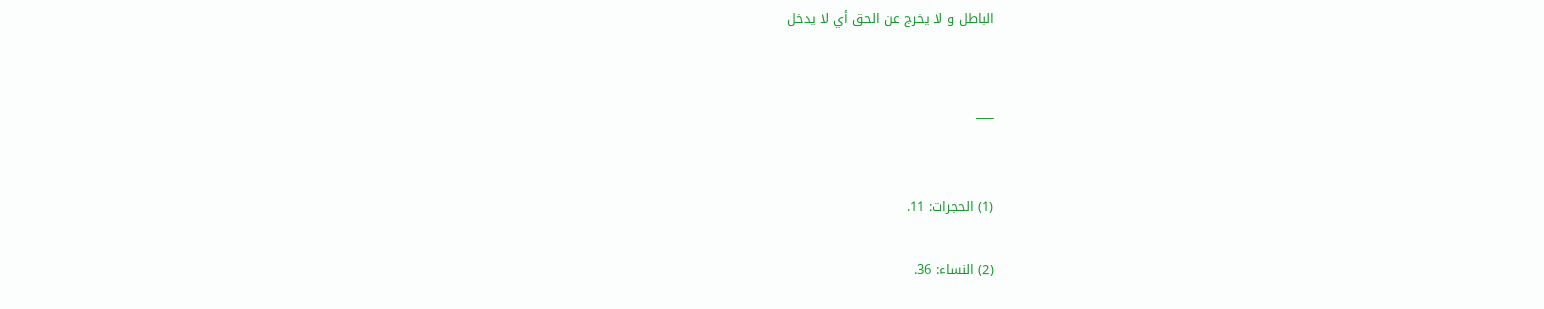الباطل و لا يخرج عن الحق أي لا يدخل


___


(1) الحجرات: 11.

(2) النساء: 36.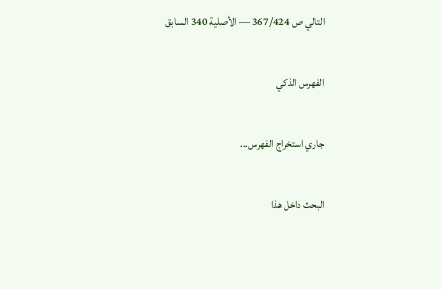التالي ص 367/424 — الأصلية 340 السابق

الفهرس الذكي

جاري استخراج الفهرس...

البحث داخل هذا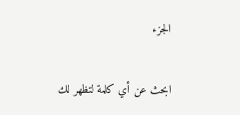الجزء

ابحث عن أي كلمة لتظهر لك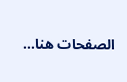الصفحات هنا...